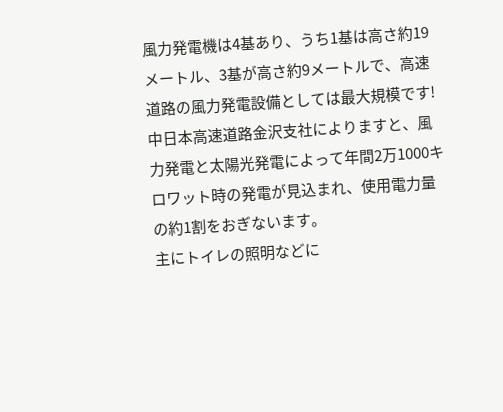風力発電機は4基あり、うち1基は高さ約19メートル、3基が高さ約9メートルで、高速道路の風力発電設備としては最大規模です!
中日本高速道路金沢支社によりますと、風力発電と太陽光発電によって年間2万1000キロワット時の発電が見込まれ、使用電力量の約1割をおぎないます。
主にトイレの照明などに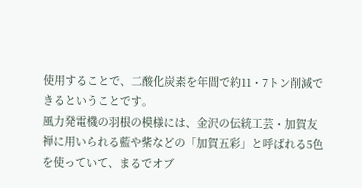使用することで、二酸化炭素を年間で約11・7トン削減できるということです。
風力発電機の羽根の模様には、金沢の伝統工芸・加賀友禅に用いられる藍や紫などの「加賀五彩」と呼ばれる5色を使っていて、まるでオブ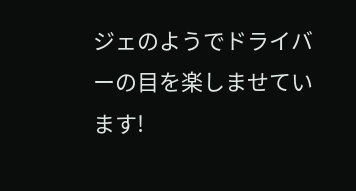ジェのようでドライバーの目を楽しませています!